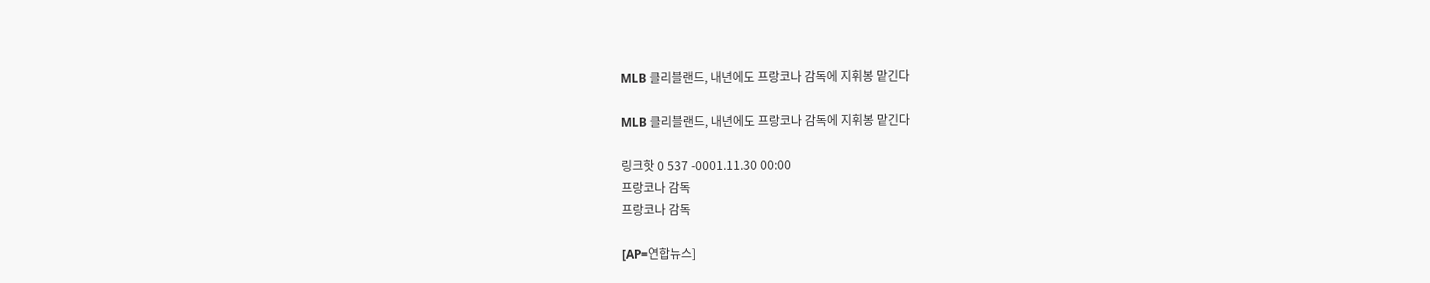MLB 클리블랜드, 내년에도 프랑코나 감독에 지휘봉 맡긴다

MLB 클리블랜드, 내년에도 프랑코나 감독에 지휘봉 맡긴다

링크핫 0 537 -0001.11.30 00:00
프랑코나 감독
프랑코나 감독

[AP=연합뉴스]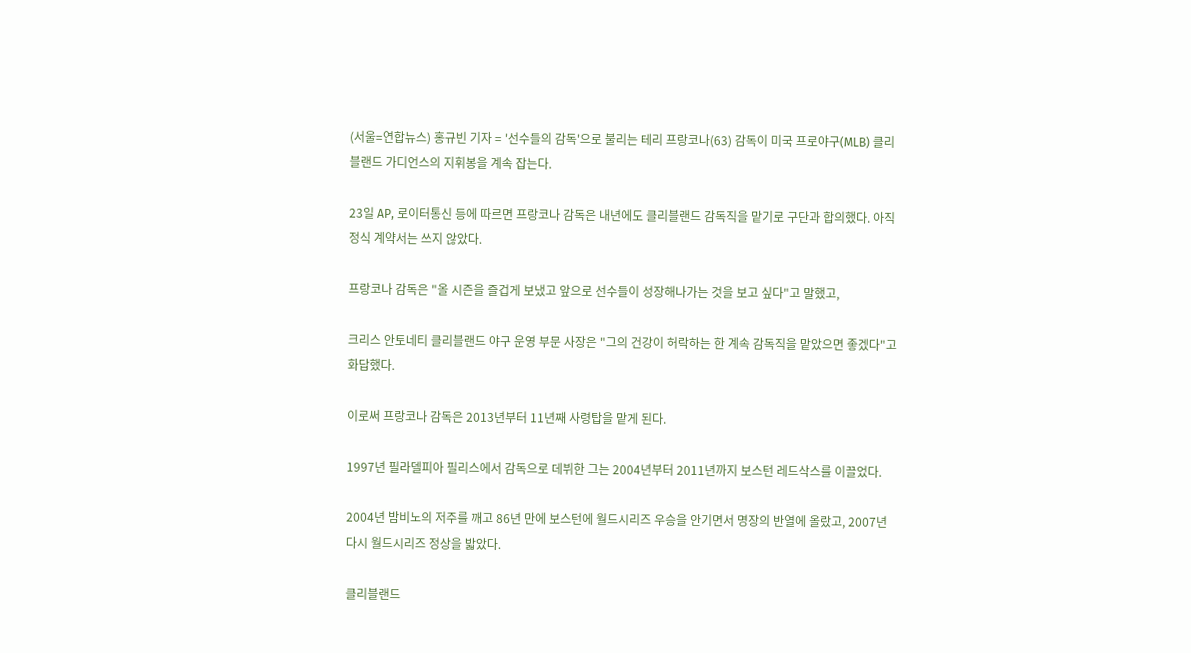(서울=연합뉴스) 홍규빈 기자 = '선수들의 감독'으로 불리는 테리 프랑코나(63) 감독이 미국 프로야구(MLB) 클리블랜드 가디언스의 지휘봉을 계속 잡는다.

23일 AP, 로이터통신 등에 따르면 프랑코나 감독은 내년에도 클리블랜드 감독직을 맡기로 구단과 합의했다. 아직 정식 계약서는 쓰지 않았다.

프랑코나 감독은 "올 시즌을 즐겁게 보냈고 앞으로 선수들이 성장해나가는 것을 보고 싶다"고 말했고,

크리스 안토네티 클리블랜드 야구 운영 부문 사장은 "그의 건강이 허락하는 한 계속 감독직을 맡았으면 좋겠다"고 화답했다.

이로써 프랑코나 감독은 2013년부터 11년째 사령탑을 맡게 된다.

1997년 필라델피아 필리스에서 감독으로 데뷔한 그는 2004년부터 2011년까지 보스턴 레드삭스를 이끌었다.

2004년 밤비노의 저주를 깨고 86년 만에 보스턴에 월드시리즈 우승을 안기면서 명장의 반열에 올랐고, 2007년 다시 월드시리즈 정상을 밟았다.

클리블랜드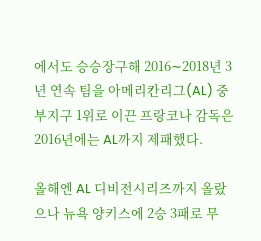에서도 승승장구해 2016∼2018년 3년 연속 팀을 아메리칸리그(AL) 중부지구 1위로 이끈 프랑코나 감독은 2016년에는 AL까지 제패했다.

올해엔 AL 디비전시리즈까지 올랐으나 뉴욕 양키스에 2승 3패로 무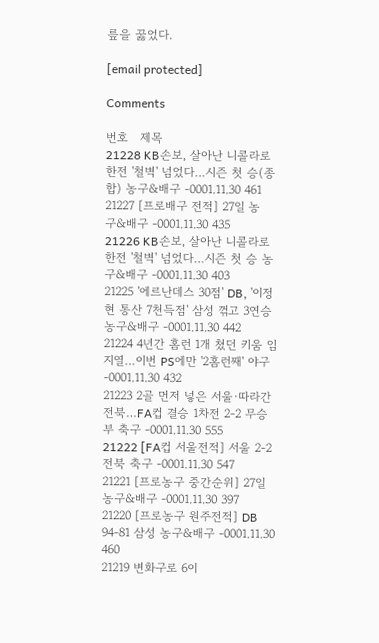릎을 꿇었다.

[email protected]

Comments

번호   제목
21228 KB손보, 살아난 니콜라로 한전 '철벽' 넘었다…시즌 첫 승(종합) 농구&배구 -0001.11.30 461
21227 [프로배구 전적] 27일 농구&배구 -0001.11.30 435
21226 KB손보, 살아난 니콜라로 한전 '철벽' 넘었다…시즌 첫 승 농구&배구 -0001.11.30 403
21225 '에르난데스 30점' DB, '이정현 통산 7천득점' 삼성 꺾고 3연승 농구&배구 -0001.11.30 442
21224 4년간 홈런 1개 쳤던 키움 임지열…이번 PS에만 '2홈런째' 야구 -0001.11.30 432
21223 2골 먼저 넣은 서울·따라간 전북…FA컵 결승 1차전 2-2 무승부 축구 -0001.11.30 555
21222 [FA컵 서울전적] 서울 2-2 전북 축구 -0001.11.30 547
21221 [프로농구 중간순위] 27일 농구&배구 -0001.11.30 397
21220 [프로농구 원주전적] DB 94-81 삼성 농구&배구 -0001.11.30 460
21219 변화구로 6이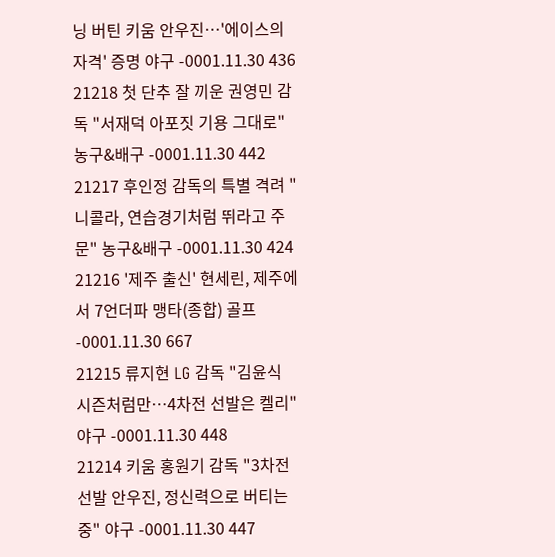닝 버틴 키움 안우진…'에이스의 자격' 증명 야구 -0001.11.30 436
21218 첫 단추 잘 끼운 권영민 감독 "서재덕 아포짓 기용 그대로" 농구&배구 -0001.11.30 442
21217 후인정 감독의 특별 격려 "니콜라, 연습경기처럼 뛰라고 주문" 농구&배구 -0001.11.30 424
21216 '제주 출신' 현세린, 제주에서 7언더파 맹타(종합) 골프 -0001.11.30 667
21215 류지현 LG 감독 "김윤식 시즌처럼만…4차전 선발은 켈리" 야구 -0001.11.30 448
21214 키움 홍원기 감독 "3차전 선발 안우진, 정신력으로 버티는 중" 야구 -0001.11.30 447